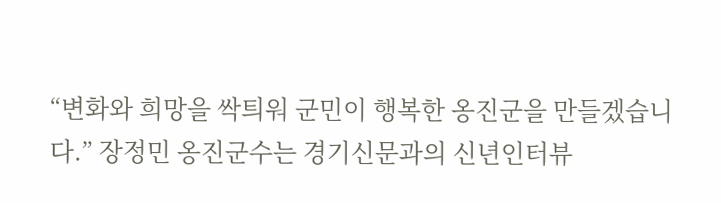“변화와 희망을 싹틔워 군민이 행복한 옹진군을 만들겠습니다.” 장정민 옹진군수는 경기신문과의 신년인터뷰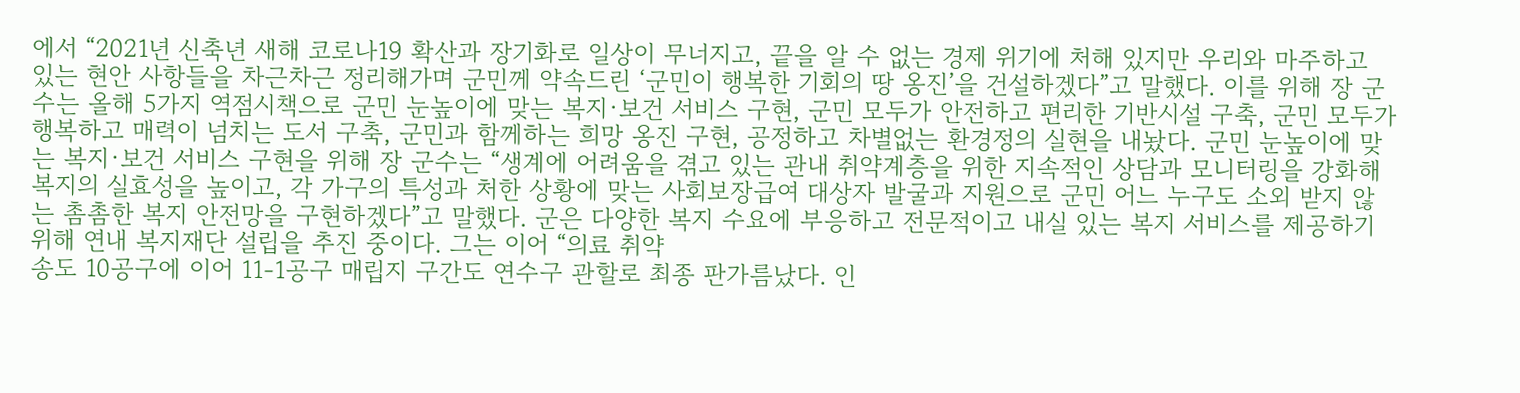에서 “2021년 신축년 새해 코로나19 확산과 장기화로 일상이 무너지고, 끝을 알 수 없는 경제 위기에 처해 있지만 우리와 마주하고 있는 현안 사항들을 차근차근 정리해가며 군민께 약속드린 ‘군민이 행복한 기회의 땅 옹진’을 건설하겠다”고 말했다. 이를 위해 장 군수는 올해 5가지 역점시책으로 군민 눈높이에 맞는 복지·보건 서비스 구현, 군민 모두가 안전하고 편리한 기반시설 구축, 군민 모두가 행복하고 매력이 넘치는 도서 구축, 군민과 함께하는 희망 옹진 구현, 공정하고 차별없는 환경정의 실현을 내놨다. 군민 눈높이에 맞는 복지·보건 서비스 구현을 위해 장 군수는 “생계에 어려움을 겪고 있는 관내 취약계층을 위한 지속적인 상담과 모니터링을 강화해 복지의 실효성을 높이고, 각 가구의 특성과 처한 상황에 맞는 사회보장급여 대상자 발굴과 지원으로 군민 어느 누구도 소외 받지 않는 촘촘한 복지 안전망을 구현하겠다”고 말했다. 군은 다양한 복지 수요에 부응하고 전문적이고 내실 있는 복지 서비스를 제공하기 위해 연내 복지재단 설립을 추진 중이다. 그는 이어 “의료 취약
송도 10공구에 이어 11-1공구 매립지 구간도 연수구 관할로 최종 판가름났다. 인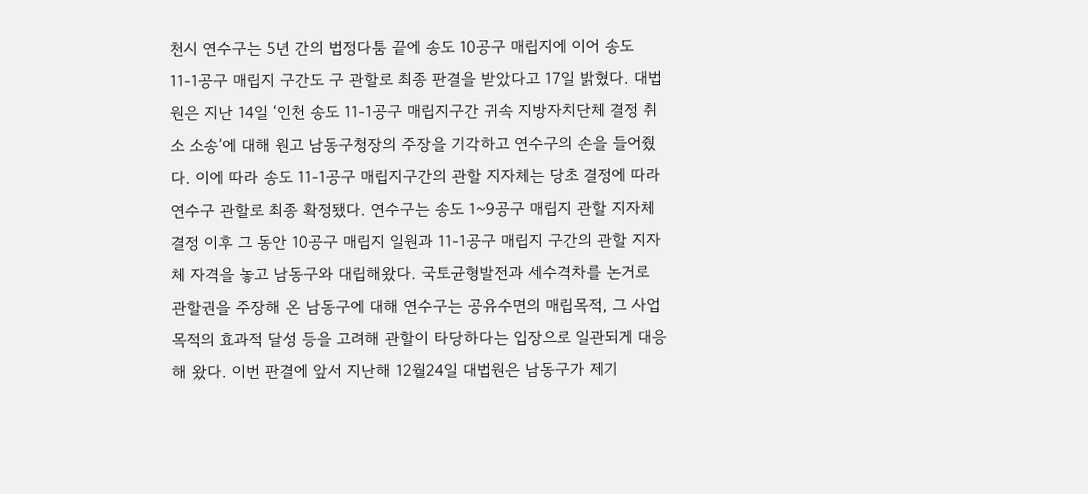천시 연수구는 5년 간의 법정다툼 끝에 송도 10공구 매립지에 이어 송도 11-1공구 매립지 구간도 구 관할로 최종 판결을 받았다고 17일 밝혔다. 대법원은 지난 14일 ‘인천 송도 11-1공구 매립지구간 귀속 지방자치단체 결정 취소 소송’에 대해 원고 남동구청장의 주장을 기각하고 연수구의 손을 들어줬다. 이에 따라 송도 11-1공구 매립지구간의 관할 지자체는 당초 결정에 따라 연수구 관할로 최종 확정됐다. 연수구는 송도 1~9공구 매립지 관할 지자체 결정 이후 그 동안 10공구 매립지 일원과 11-1공구 매립지 구간의 관할 지자체 자격을 놓고 남동구와 대립해왔다. 국토균형발전과 세수격차를 논거로 관할권을 주장해 온 남동구에 대해 연수구는 공유수면의 매립목적, 그 사업목적의 효과적 달성 등을 고려해 관할이 타당하다는 입장으로 일관되게 대응해 왔다. 이번 판결에 앞서 지난해 12월24일 대법원은 남동구가 제기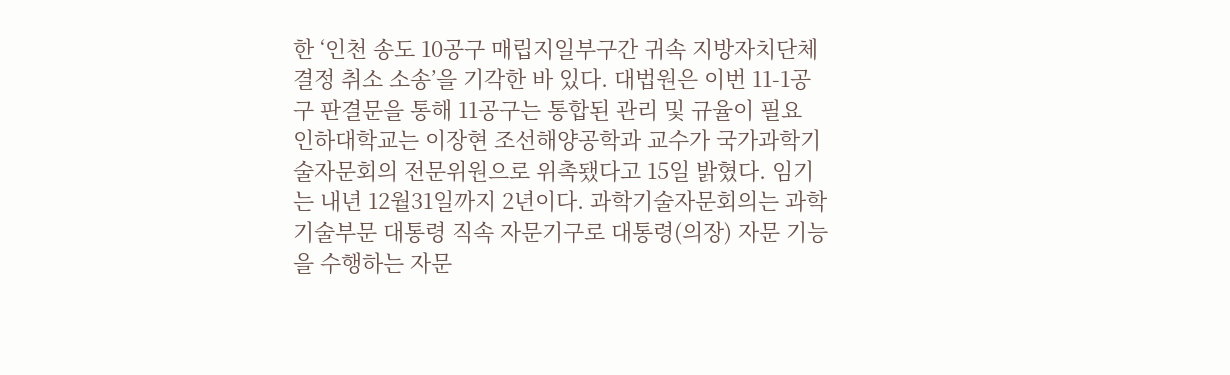한 ‘인천 송도 10공구 매립지일부구간 귀속 지방자치단체 결정 취소 소송’을 기각한 바 있다. 대법원은 이번 11-1공구 판결문을 통해 11공구는 통합된 관리 및 규율이 필요
인하대학교는 이장현 조선해양공학과 교수가 국가과학기술자문회의 전문위원으로 위촉됐다고 15일 밝혔다. 임기는 내년 12월31일까지 2년이다. 과학기술자문회의는 과학기술부문 대통령 직속 자문기구로 대통령(의장) 자문 기능을 수행하는 자문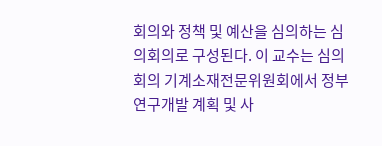회의와 정책 및 예산을 심의하는 심의회의로 구성된다. 이 교수는 심의회의 기계소재전문위원회에서 정부 연구개발 계획 및 사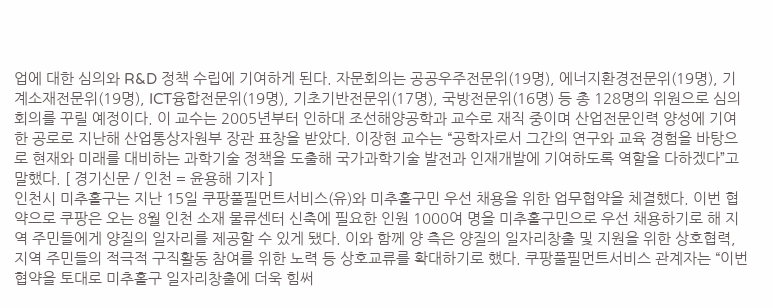업에 대한 심의와 R&D 정책 수립에 기여하게 된다. 자문회의는 공공우주전문위(19명), 에너지환경전문위(19명), 기계소재전문위(19명), ICT융합전문위(19명), 기초기반전문위(17명), 국방전문위(16명) 등 총 128명의 위원으로 심의회의를 꾸릴 예정이다. 이 교수는 2005년부터 인하대 조선해양공학과 교수로 재직 중이며 산업전문인력 양성에 기여한 공로로 지난해 산업통상자원부 장관 표창을 받았다. 이장현 교수는 “공학자로서 그간의 연구와 교육 경험을 바탕으로 현재와 미래를 대비하는 과학기술 정책을 도출해 국가과학기술 발전과 인재개발에 기여하도록 역할을 다하겠다”고 말했다. [ 경기신문 / 인천 = 윤용해 기자 ]
인천시 미추홀구는 지난 15일 쿠팡풀필먼트서비스(유)와 미추홀구민 우선 채용을 위한 업무협약을 체결했다. 이번 협약으로 쿠팡은 오는 8월 인천 소재 물류센터 신축에 필요한 인원 1000여 명을 미추홀구민으로 우선 채용하기로 해 지역 주민들에게 양질의 일자리를 제공할 수 있게 됐다. 이와 함께 양 측은 양질의 일자리창출 및 지원을 위한 상호협력, 지역 주민들의 적극적 구직활동 참여를 위한 노력 등 상호교류를 확대하기로 했다. 쿠팡풀필먼트서비스 관계자는 “이번 협약을 토대로 미추홀구 일자리창출에 더욱 힘써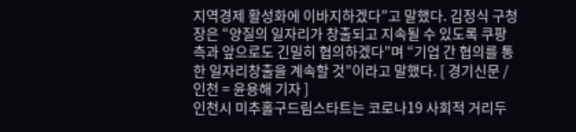지역경제 활성화에 이바지하겠다”고 말했다. 김정식 구청장은 “양질의 일자리가 창출되고 지속될 수 있도록 쿠팡 측과 앞으로도 긴밀히 협의하겠다”며 “기업 간 협의를 통한 일자리창출을 계속할 것”이라고 말했다. [ 경기신문 / 인천 = 윤용해 기자 ]
인천시 미추홀구드림스타트는 코로나19 사회적 거리두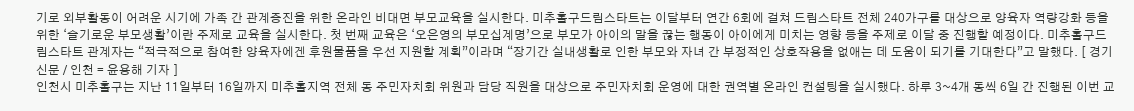기로 외부활동이 어려운 시기에 가족 간 관계증진을 위한 온라인 비대면 부모교육을 실시한다. 미추홀구드림스타트는 이달부터 연간 6회에 걸쳐 드림스타트 전체 240가구를 대상으로 양육자 역량강화 등을 위한 ‘슬기로운 부모생활’이란 주제로 교육을 실시한다. 첫 번째 교육은 ‘오은영의 부모십계명’으로 부모가 아이의 말을 끊는 행동이 아이에게 미치는 영향 등을 주제로 이달 중 진행할 예정이다. 미추홀구드림스타트 관계자는 “적극적으로 참여한 양육자에겐 후원물품을 우선 지원할 계획”이라며 “장기간 실내생활로 인한 부모와 자녀 간 부정적인 상호작용을 없애는 데 도움이 되기를 기대한다”고 말했다. [ 경기신문 / 인천 = 윤용해 기자 ]
인천시 미추홀구는 지난 11일부터 16일까지 미추홀지역 전체 동 주민자치회 위원과 담당 직원을 대상으로 주민자치회 운영에 대한 권역별 온라인 컨설팅을 실시했다. 하루 3~4개 동씩 6일 간 진행된 이번 교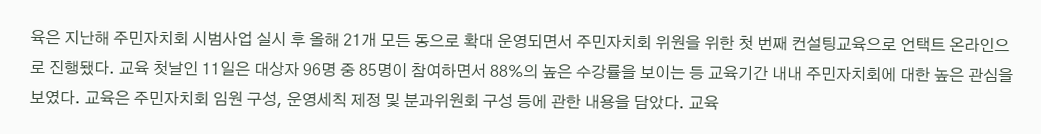육은 지난해 주민자치회 시범사업 실시 후 올해 21개 모든 동으로 확대 운영되면서 주민자치회 위원을 위한 첫 번째 컨설팅교육으로 언택트 온라인으로 진행됐다. 교육 첫날인 11일은 대상자 96명 중 85명이 참여하면서 88%의 높은 수강률을 보이는 등 교육기간 내내 주민자치회에 대한 높은 관심을 보였다. 교육은 주민자치회 임원 구성, 운영세칙 제정 및 분과위원회 구성 등에 관한 내용을 담았다. 교육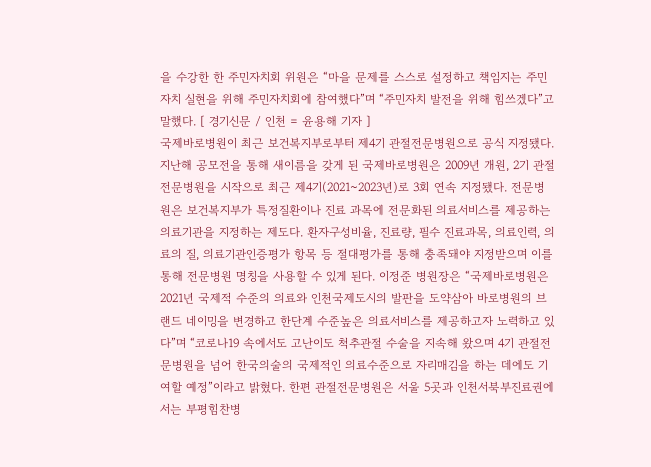을 수강한 한 주민자치회 위원은 “마을 문제를 스스로 설정하고 책임지는 주민자치 실현을 위해 주민자치회에 참여했다”며 “주민자치 발전을 위해 힘쓰겠다”고 말했다. [ 경기신문 / 인천 = 윤용해 기자 ]
국제바로병원이 최근 보건복지부로부터 제4기 관절전문병원으로 공식 지정됐다. 지난해 공모전을 통해 새이름을 갖게 된 국제바로병원은 2009년 개원, 2기 관절전문병원을 시작으로 최근 제4기(2021~2023년)로 3회 연속 지정됐다. 전문병원은 보건복지부가 특정질환이나 진료 과목에 전문화된 의료서비스를 제공하는 의료기관을 지정하는 제도다. 환자구성비율, 진료량, 필수 진료과목, 의료인력, 의료의 질, 의료기관인증평가 항목 등 절대평가를 통해 충족돼야 지정받으며 이를 통해 전문병원 명칭을 사용할 수 있게 된다. 이정준 병원장은 “국제바로병원은 2021년 국제적 수준의 의료와 인천국제도시의 발판을 도약삼아 바로병원의 브랜드 네이밍을 변경하고 한단계 수준높은 의료서비스를 제공하고자 노력하고 있다”며 “코로나19 속에서도 고난이도 척추관절 수술을 지속해 왔으며 4기 관절전문병원을 넘어 한국의술의 국제적인 의료수준으로 자리매김을 하는 데에도 기여할 예정”이라고 밝혔다. 한편 관절전문병원은 서울 5곳과 인천서북부진료권에서는 부평힘찬병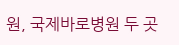원, 국제바로병원 두 곳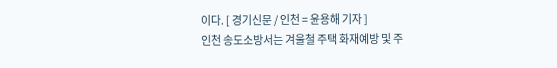이다. [ 경기신문 / 인천 = 윤용해 기자 ]
인천 송도소방서는 겨울철 주택 화재예방 및 주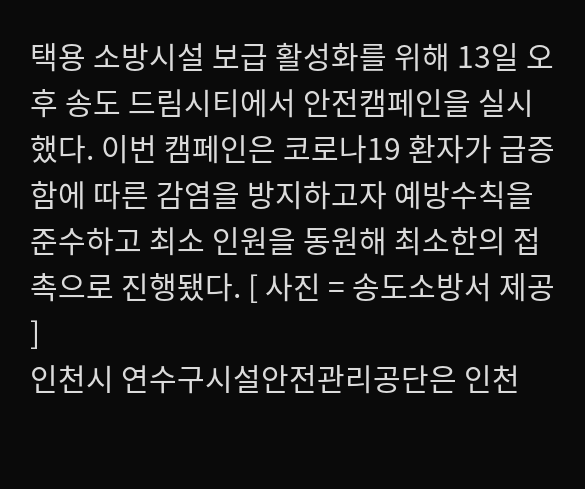택용 소방시설 보급 활성화를 위해 13일 오후 송도 드림시티에서 안전캠페인을 실시했다. 이번 캠페인은 코로나19 환자가 급증함에 따른 감염을 방지하고자 예방수칙을 준수하고 최소 인원을 동원해 최소한의 접촉으로 진행됐다. [ 사진 = 송도소방서 제공 ]
인천시 연수구시설안전관리공단은 인천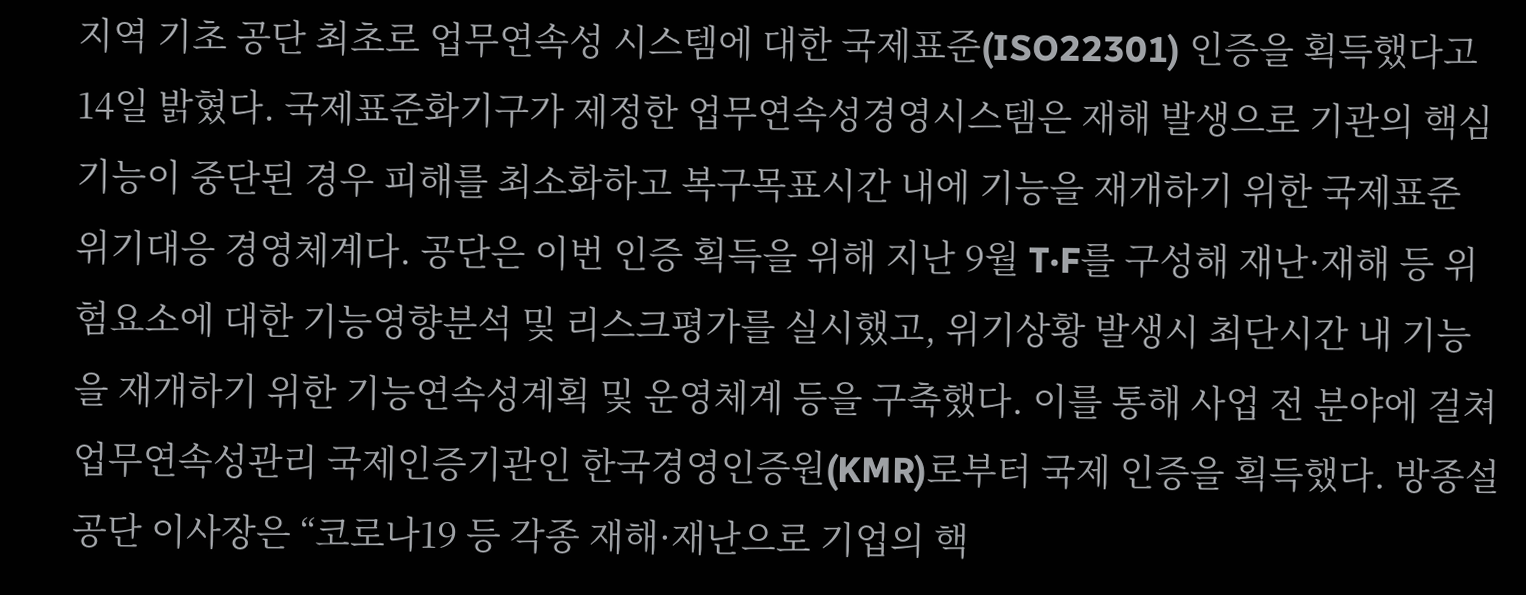지역 기초 공단 최초로 업무연속성 시스템에 대한 국제표준(ISO22301) 인증을 획득했다고 14일 밝혔다. 국제표준화기구가 제정한 업무연속성경영시스템은 재해 발생으로 기관의 핵심기능이 중단된 경우 피해를 최소화하고 복구목표시간 내에 기능을 재개하기 위한 국제표준 위기대응 경영체계다. 공단은 이번 인증 획득을 위해 지난 9월 T·F를 구성해 재난·재해 등 위험요소에 대한 기능영향분석 및 리스크평가를 실시했고, 위기상황 발생시 최단시간 내 기능을 재개하기 위한 기능연속성계획 및 운영체계 등을 구축했다. 이를 통해 사업 전 분야에 걸쳐 업무연속성관리 국제인증기관인 한국경영인증원(KMR)로부터 국제 인증을 획득했다. 방종설 공단 이사장은 “코로나19 등 각종 재해·재난으로 기업의 핵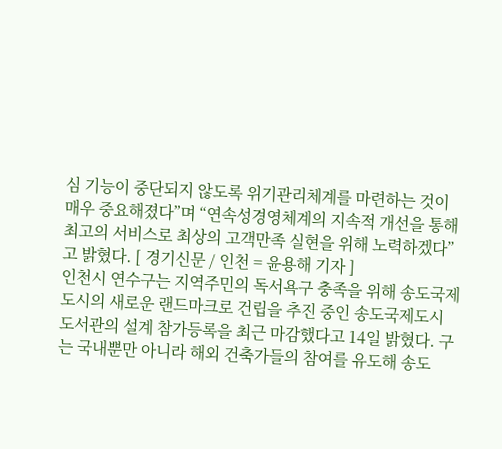심 기능이 중단되지 않도록 위기관리체계를 마련하는 것이 매우 중요해졌다”며 “연속성경영체계의 지속적 개선을 통해 최고의 서비스로 최상의 고객만족 실현을 위해 노력하겠다”고 밝혔다. [ 경기신문 / 인천 = 윤용해 기자 ]
인천시 연수구는 지역주민의 독서욕구 충족을 위해 송도국제도시의 새로운 랜드마크로 건립을 추진 중인 송도국제도시 도서관의 설계 참가등록을 최근 마감했다고 14일 밝혔다. 구는 국내뿐만 아니라 해외 건축가들의 참여를 유도해 송도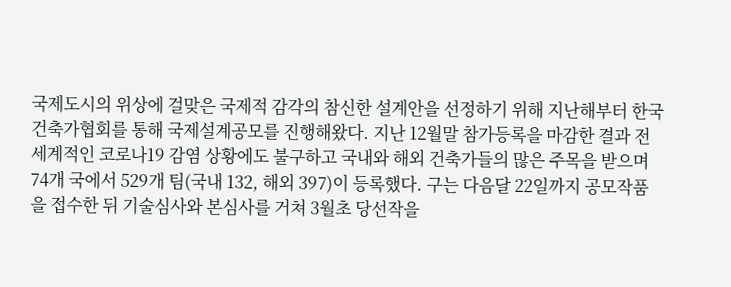국제도시의 위상에 걸맞은 국제적 감각의 참신한 설계안을 선정하기 위해 지난해부터 한국건축가협회를 통해 국제설계공모를 진행해왔다. 지난 12월말 참가등록을 마감한 결과 전 세계적인 코로나19 감염 상황에도 불구하고 국내와 해외 건축가들의 많은 주목을 받으며 74개 국에서 529개 팀(국내 132, 해외 397)이 등록했다. 구는 다음달 22일까지 공모작품을 접수한 뒤 기술심사와 본심사를 거쳐 3월초 당선작을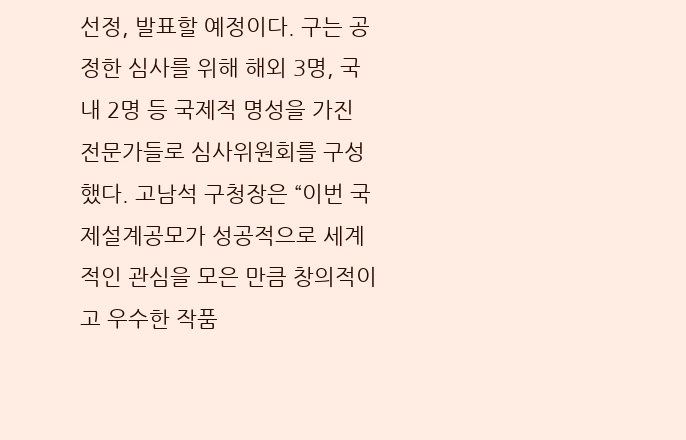선정, 발표할 예정이다. 구는 공정한 심사를 위해 해외 3명, 국내 2명 등 국제적 명성을 가진 전문가들로 심사위원회를 구성했다. 고남석 구청장은 “이번 국제설계공모가 성공적으로 세계적인 관심을 모은 만큼 창의적이고 우수한 작품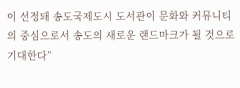이 선정돼 송도국제도시 도서관이 문화와 커뮤니티의 중심으로서 송도의 새로운 랜드마크가 될 것으로 기대한다”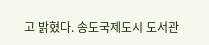고 밝혔다. 송도국제도시 도서관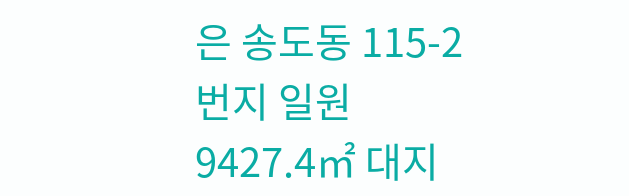은 송도동 115-2번지 일원 9427.4㎡ 대지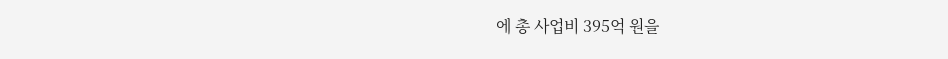에 총 사업비 395억 원을